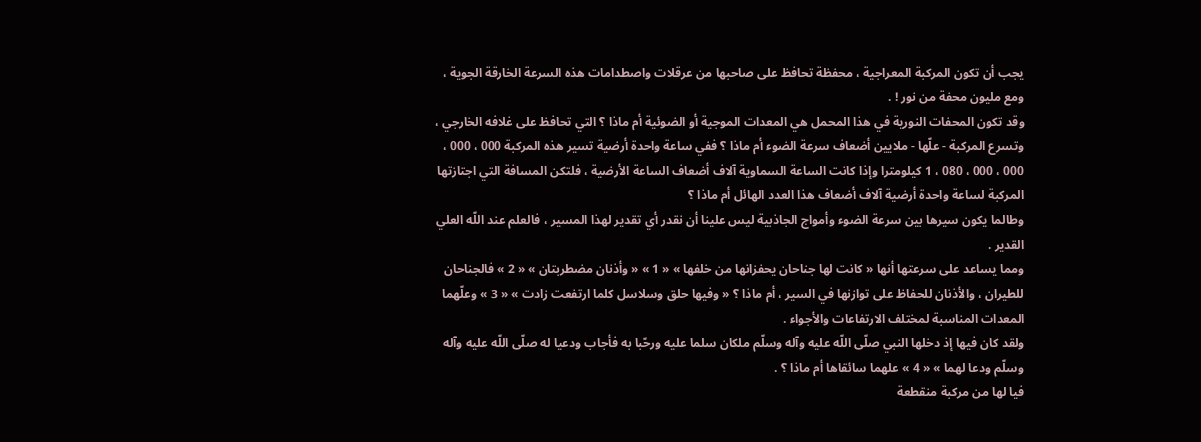يجب أن تكون المركبة المعراجية ، محفظة تحافظ على صاحبها من عرقلات واصطدامات هذه السرعة الخارقة الجوية ، ومع مليون محفة من نور ! .
وقد تكون المحفات النورية في هذا المحمل هي المعدات الموجية أو الضوئية أم ماذا ؟ التي تحافظ على غلافه الخارجي ، وتسرع المركبة - علّها - ملايين أضعاف سرعة الضوء أم ماذا ؟ ففي ساعة واحدة أرضية تسير هذه المركبة 000 ، 000 ، 000 ، 000 ، 080 ، 1 كيلومترا وإذا كانت الساعة السماوية آلاف أضعاف الساعة الأرضية ، فلتكن المسافة التي اجتازتها المركبة لساعة واحدة أرضية آلاف أضعاف هذا العدد الهائل أم ماذا ؟
وطالما يكون سيرها بين سرعة الضوء وأمواج الجاذبية ليس علينا أن نقدر أي تقدير لهذا المسير ، فالعلم عند اللّه العلي القدير .
ومما يساعد على سرعتها أنها « كانت لها جناحان يحفزانها من خلفها » « 1 » « وأذنان مضطربتان » « 2 » فالجناحان للطيران ، والأذنان للحفاظ على توازنها في السير ، أم ماذا ؟ « وفيها حلق وسلاسل كلما ارتفعت زادت » « 3 » وعلّهما المعدات المناسبة لمختلف الارتفاعات والأجواء .
ولقد كان فيها إذ دخلها النبي صلّى اللّه عليه وآله وسلّم ملكان سلما عليه ورحّبا به فأجاب ودعيا له صلّى اللّه عليه وآله وسلّم ودعا لهما » « 4 » علهما سائقاها أم ماذا ؟ .
فيا لها من مركبة منقطعة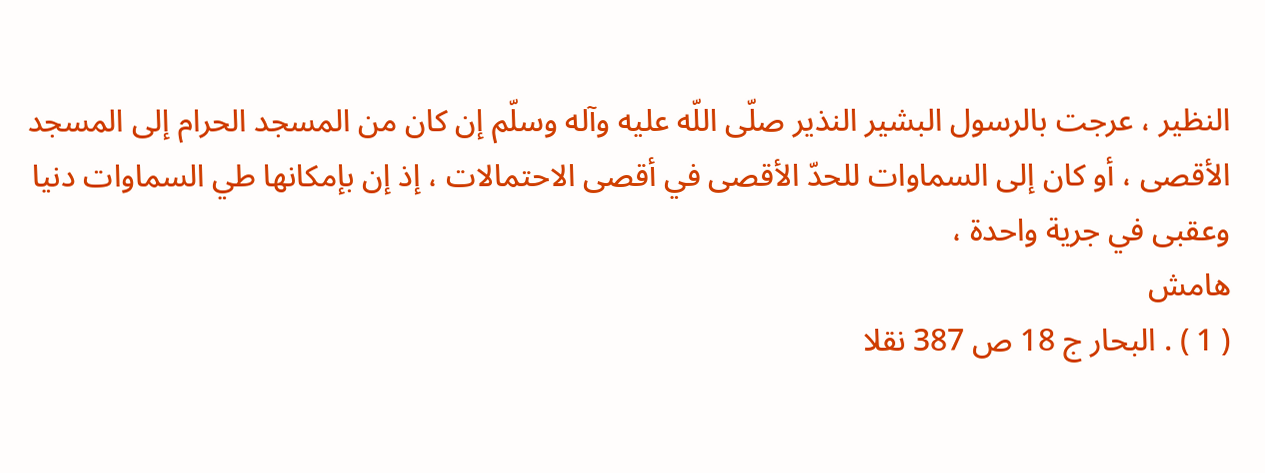النظير ، عرجت بالرسول البشير النذير صلّى اللّه عليه وآله وسلّم إن كان من المسجد الحرام إلى المسجد الأقصى ، أو كان إلى السماوات للحدّ الأقصى في أقصى الاحتمالات ، إذ إن بإمكانها طي السماوات دنيا وعقبى في جرية واحدة ،
هامش
( 1 ) . البحار ج 18 ص 387 نقلا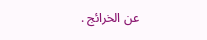عن الخرائج .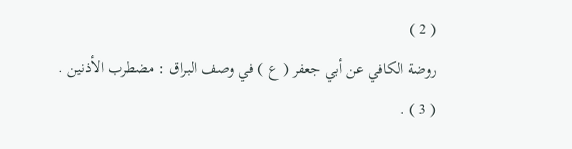( 2 )
روضة الكافي عن أبي جعفر ( ع ) في وصف البراق : مضطرب الأذنين .
( 3 ) .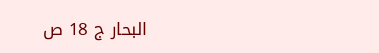البحار ج 18 ص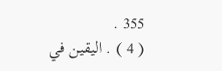355 .
( 4 ) . اليقين في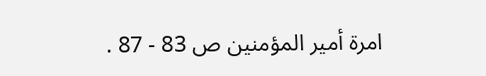امرة أمير المؤمنين ص 83 - 87 .